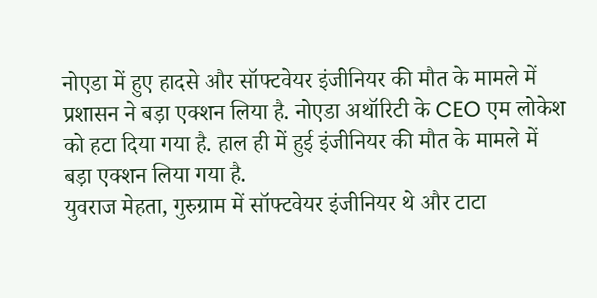नोएडा में हुए हादसे और सॉफ्टवेयर इंजीनियर की मौत के मामले में प्रशासन ने बड़ा एक्शन लिया है. नोएडा अथॉरिटी के CEO एम लोकेश को हटा दिया गया है. हाल ही में हुई इंजीनियर की मौत के मामले में बड़ा एक्शन लिया गया है.
युवराज मेहता, गुरुग्राम में सॉफ्टवेयर इंजीनियर थे और टाटा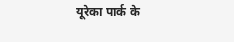यूरेका पार्क के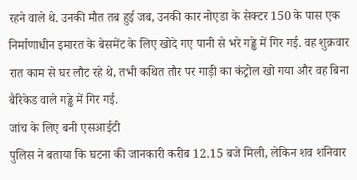रहने वाले थे. उनकी मौत तब हुई जब, उनकी कार नोएडा के सेक्टर 150 के पास एक निर्माणाधीन इमारत के बेसमेंट के लिए खोदे गए पानी से भरे गड्ढे में गिर गई. वह शुक्रवार रात काम से घर लौट रहे थे, तभी कथित तौर पर गाड़ी का कंट्रोल खो गया और वह बिना बैरिकेड वाले गड्ढे में गिर गई.
जांच के लिए बनी एसआईटी
पुलिस ने बताया कि घटना की जानकारी करीब 12.15 बजे मिली, लेकिन शव शनिवार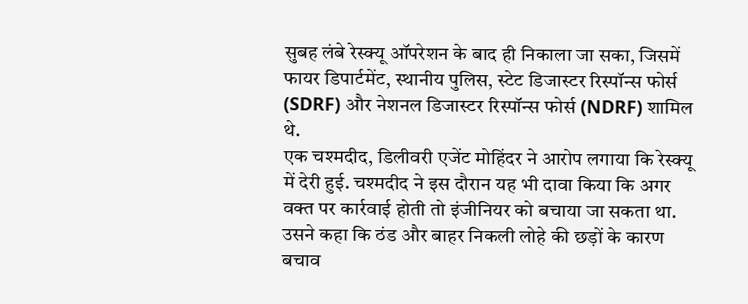सुबह लंबे रेस्क्यू ऑपरेशन के बाद ही निकाला जा सका, जिसमें फायर डिपार्टमेंट, स्थानीय पुलिस, स्टेट डिजास्टर रिस्पॉन्स फोर्स (SDRF) और नेशनल डिजास्टर रिस्पॉन्स फोर्स (NDRF) शामिल थे.
एक चश्मदीद, डिलीवरी एजेंट मोहिंदर ने आरोप लगाया कि रेस्क्यू में देरी हुई. चश्मदीद ने इस दौरान यह भी दावा किया कि अगर वक्त पर कार्रवाई होती तो इंजीनियर को बचाया जा सकता था. उसने कहा कि ठंड और बाहर निकली लोहे की छड़ों के कारण बचाव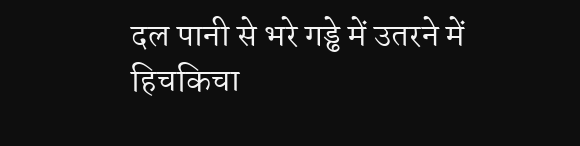दल पानी से भरे गड्ढे में उतरने में हिचकिचा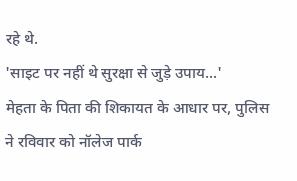रहे थे.
'साइट पर नहीं थे सुरक्षा से जुड़े उपाय...'
मेहता के पिता की शिकायत के आधार पर, पुलिस ने रविवार को नॉलेज पार्क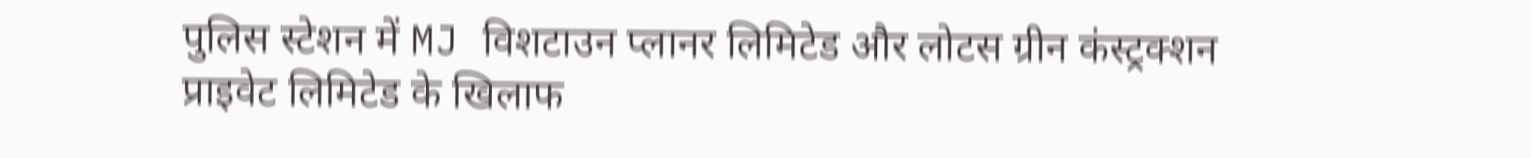पुलिस स्टेशन में MJ विशटाउन प्लानर लिमिटेड और लोटस ग्रीन कंस्ट्रक्शन प्राइवेट लिमिटेड के खिलाफ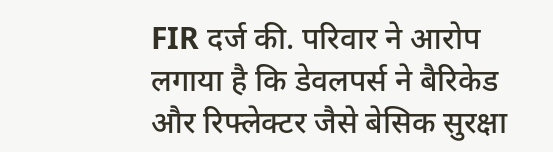FIR दर्ज की. परिवार ने आरोप लगाया है कि डेवलपर्स ने बैरिकेड और रिफ्लेक्टर जैसे बेसिक सुरक्षा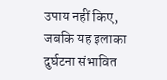उपाय नहीं किए, जबकि यह इलाका दुर्घटना संभावित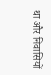था और निवासियों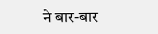ने बार-बार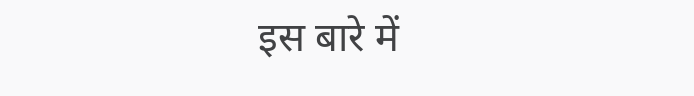इस बारे में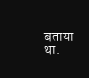बताया था.